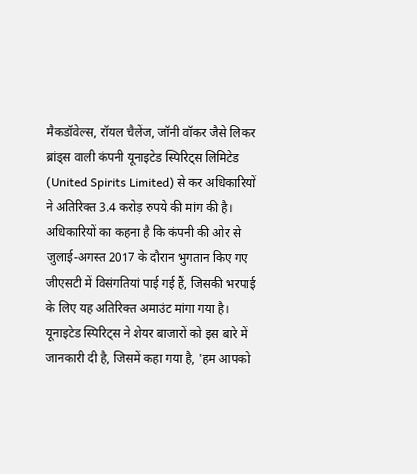मैकडॉवेल्स, रॉयल चैलेंज, जॉनी वॉकर जैसे लिकर ब्रांड्स वाली कंपनी यूनाइटेड स्पिरिट्स लिमिटेड (United Spirits Limited) से कर अधिकारियों ने अतिरिक्त 3.4 करोड़ रुपये की मांग की है। अधिकारियों का कहना है कि कंपनी की ओर से जुलाई-अगस्त 2017 के दौरान भुगतान किए गए जीएसटी में विसंगतियां पाई गई हैं, जिसकी भरपाई के लिए यह अतिरिक्त अमाउंट मांगा गया है। यूनाइटेड स्पिरिट्स ने शेयर बाजारों को इस बारे में जानकारी दी है, जिसमें कहा गया है, 'हम आपको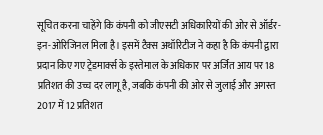सूचित करना चाहेंगे कि कंपनी को जीएसटी अधिकारियों की ओर से ऑर्डर-इन-ओरिजिनल मिला है। इसमें टैक्स अथॉरिटीज ने कहा है कि कंपनी द्वारा प्रदान किए गए ट्रेडमार्क्स के इस्तेमाल के अधिकार पर अर्जित आय पर 18 प्रतिशत की उच्च दर लागू है, जबकि कंपनी की ओर से जुलाई और अगस्त 2017 में 12 प्रतिशत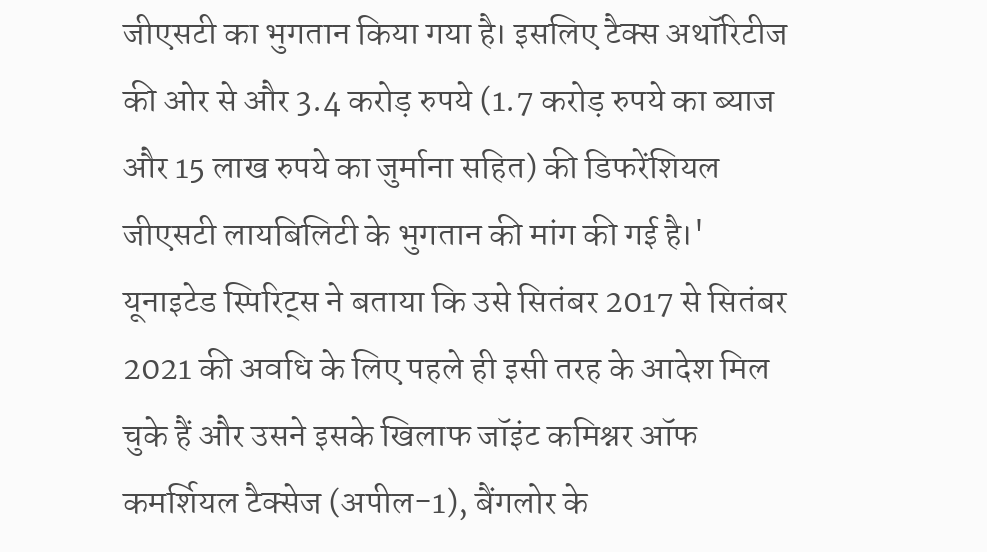जीएसटी का भुगतान किया गया है। इसलिए टैक्स अथॉरिटीज की ओर से और 3.4 करोड़ रुपये (1.7 करोड़ रुपये का ब्याज और 15 लाख रुपये का जुर्माना सहित) की डिफरेंशियल जीएसटी लायबिलिटी के भुगतान की मांग की गई है।'
यूनाइटेड स्पिरिट्स ने बताया कि उसे सितंबर 2017 से सितंबर 2021 की अवधि के लिए पहले ही इसी तरह के आदेश मिल चुके हैं और उसने इसके खिलाफ जॉइंट कमिश्नर ऑफ कमर्शियल टैक्सेज (अपील-1), बैंगलोर के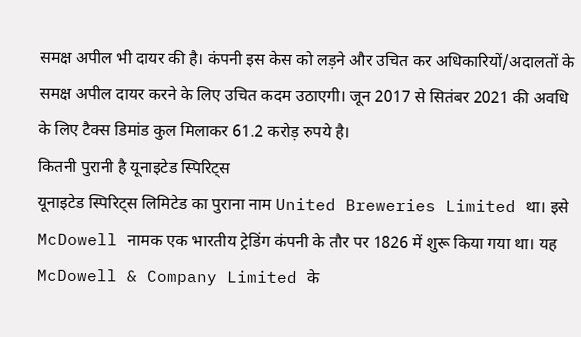समक्ष अपील भी दायर की है। कंपनी इस केस को लड़ने और उचित कर अधिकारियों/अदालतों के समक्ष अपील दायर करने के लिए उचित कदम उठाएगी। जून 2017 से सितंबर 2021 की अवधि के लिए टैक्स डिमांड कुल मिलाकर 61.2 करोड़ रुपये है।
कितनी पुरानी है यूनाइटेड स्पिरिट्स
यूनाइटेड स्पिरिट्स लिमिटेड का पुराना नाम United Breweries Limited था। इसे McDowell नामक एक भारतीय ट्रेडिंग कंपनी के तौर पर 1826 में शुरू किया गया था। यह McDowell & Company Limited के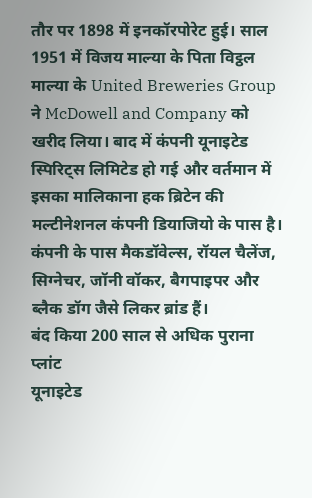तौर पर 1898 में इनकॉरपोरेट हुई। साल 1951 में विजय माल्या के पिता विट्ठल माल्या के United Breweries Group ने McDowell and Company को खरीद लिया। बाद में कंपनी यूनाइटेड स्पिरिट्स लिमिटेड हो गई और वर्तमान में इसका मालिकाना हक ब्रिटेन की मल्टीनेशनल कंपनी डियाजियो के पास है। कंपनी के पास मैकडॉवेल्स, रॉयल चैलेंज, सिग्नेचर, जॉनी वॉकर, बैगपाइपर और ब्लैक डॉग जैसे लिकर ब्रांड हैं।
बंद किया 200 साल से अधिक पुराना प्लांट
यूनाइटेड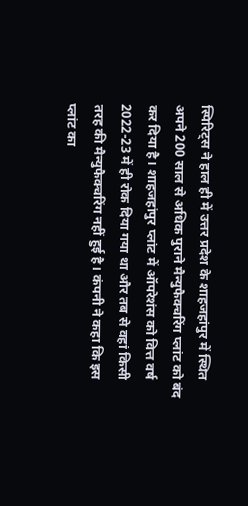स्पिरिट्स ने हाल ही में उत्तर प्रदेश के शाहजहांपुर में स्थित अपने 200 साल से अधिक पुराने मैन्युफैक्चरिंग प्लांट को बंद कर दिया है। शाहजहांपुर प्लांट में ऑपरेशंस को वित्त वर्ष 2022-23 में ही रोक दिया गया था और तब से वहां किसी तरह की मैन्युफैक्चरिंग नहीं हुई है। कंपनी ने कहा कि इस प्लांट का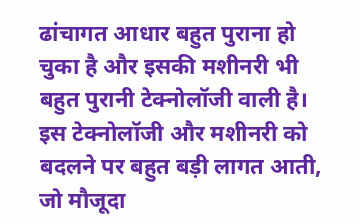ढांचागत आधार बहुत पुराना हो चुका है और इसकी मशीनरी भी बहुत पुरानी टेक्नोलॉजी वाली है। इस टेक्नोलॉजी और मशीनरी को बदलने पर बहुत बड़ी लागत आती, जो मौजूदा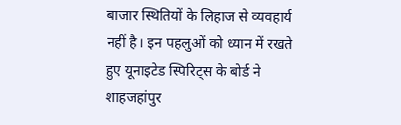बाजार स्थितियों के लिहाज से व्यवहार्य नहीं है। इन पहलुओं को ध्यान में रखते हुए यूनाइटेड स्पिरिट्स के बोर्ड ने शाहजहांपुर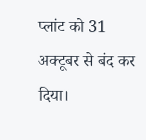प्लांट को 31 अक्टूबर से बंद कर दिया।